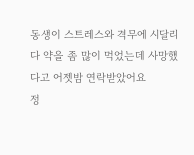동생이 스트레스와 격무에 시달리다 약을 좀 많이 먹었는데 사망했다고 어젯밤 연락받았어요
정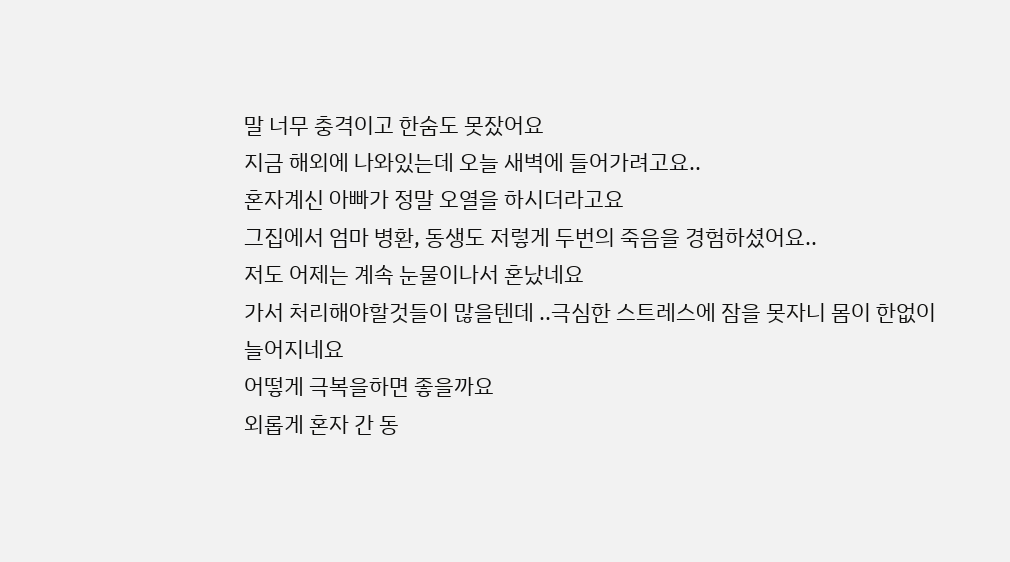말 너무 충격이고 한숨도 못잤어요
지금 해외에 나와있는데 오늘 새벽에 들어가려고요..
혼자계신 아빠가 정말 오열을 하시더라고요
그집에서 엄마 병환, 동생도 저렇게 두번의 죽음을 경험하셨어요..
저도 어제는 계속 눈물이나서 혼났네요
가서 처리해야할것들이 많을텐데 ..극심한 스트레스에 잠을 못자니 몸이 한없이 늘어지네요
어떻게 극복을하면 좋을까요
외롭게 혼자 간 동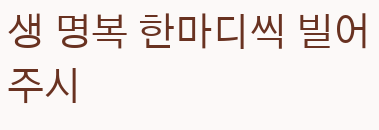생 명복 한마디씩 빌어주시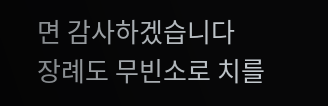면 감사하겠습니다
장례도 무빈소로 치를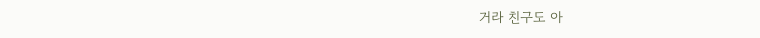거라 친구도 아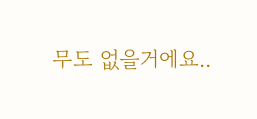무도 없을거에요..